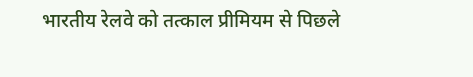भारतीय रेलवे को तत्काल प्रीमियम से पिछले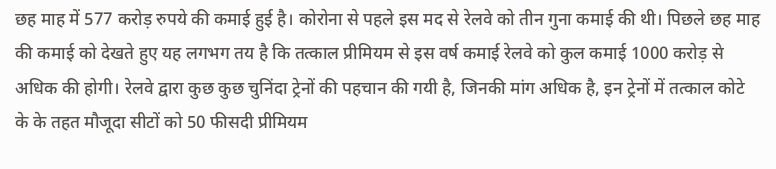छह माह में 577 करोड़ रुपये की कमाई हुई है। कोरोना से पहले इस मद से रेलवे को तीन गुना कमाई की थी। पिछले छह माह की कमाई को देखते हुए यह लगभग तय है कि तत्काल प्रीमियम से इस वर्ष कमाई रेलवे को कुल कमाई 1000 करोड़ से अधिक की होगी। रेलवे द्वारा कुछ कुछ चुनिंदा ट्रेनों की पहचान की गयी है, जिनकी मांग अधिक है, इन ट्रेनों में तत्काल कोटे के के तहत मौजूदा सीटों को 50 फीसदी प्रीमियम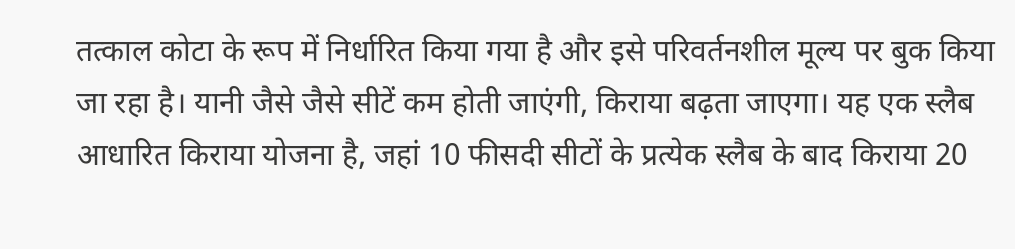तत्काल कोटा के रूप में निर्धारित किया गया है और इसे परिवर्तनशील मूल्य पर बुक किया जा रहा है। यानी जैसे जैसे सीटें कम होती जाएंगी, किराया बढ़ता जाएगा। यह एक स्लैब आधारित किराया योजना है, जहां 10 फीसदी सीटों के प्रत्येक स्लैब के बाद किराया 20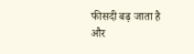फीसदी बढ़ जाता है और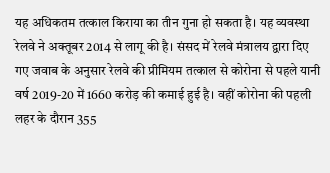यह अधिकतम तत्काल किराया का तीन गुना हो सकता है। यह व्यवस्था रेलवे ने अक्तूबर 2014 से लागू की है। संसद में रेलवे मंत्रालय द्वारा दिए गए जवाब के अनुसार रेलवे की प्रीमियम तत्काल से कोरोना से पहले यानी वर्ष 2019-20 में 1660 करोड़ की कमाई हुई है। वहीं कोरोना की पहली लहर के दौरान 355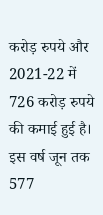करोड़ रुपये और 2021-22 में 726 करोड़ रुपये की कमाई हुई है। इस वर्ष जून तक 577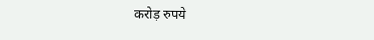करोड़ रुपये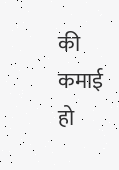की कमाई हो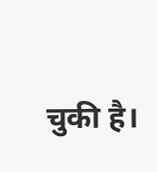चुकी है।